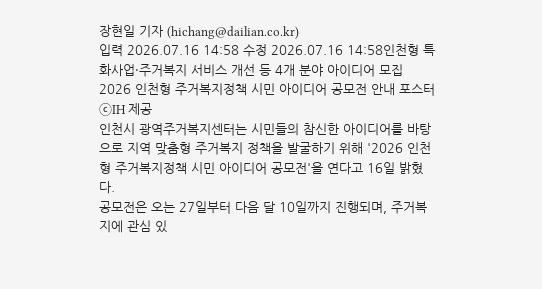장현일 기자 (hichang@dailian.co.kr)
입력 2026.07.16 14:58 수정 2026.07.16 14:58인천형 특화사업·주거복지 서비스 개선 등 4개 분야 아이디어 모집
2026 인천형 주거복지정책 시민 아이디어 공모전 안내 포스터 ⓒIH 제공
인천시 광역주거복지센터는 시민들의 참신한 아이디어를 바탕으로 지역 맞춤형 주거복지 정책을 발굴하기 위해 '2026 인천형 주거복지정책 시민 아이디어 공모전'을 연다고 16일 밝혔다.
공모전은 오는 27일부터 다음 달 10일까지 진행되며, 주거복지에 관심 있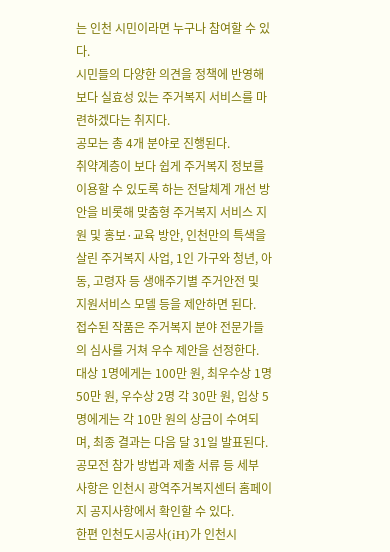는 인천 시민이라면 누구나 참여할 수 있다.
시민들의 다양한 의견을 정책에 반영해 보다 실효성 있는 주거복지 서비스를 마련하겠다는 취지다.
공모는 총 4개 분야로 진행된다.
취약계층이 보다 쉽게 주거복지 정보를 이용할 수 있도록 하는 전달체계 개선 방안을 비롯해 맞춤형 주거복지 서비스 지원 및 홍보·교육 방안, 인천만의 특색을 살린 주거복지 사업, 1인 가구와 청년, 아동, 고령자 등 생애주기별 주거안전 및 지원서비스 모델 등을 제안하면 된다.
접수된 작품은 주거복지 분야 전문가들의 심사를 거쳐 우수 제안을 선정한다.
대상 1명에게는 100만 원, 최우수상 1명 50만 원, 우수상 2명 각 30만 원, 입상 5명에게는 각 10만 원의 상금이 수여되며, 최종 결과는 다음 달 31일 발표된다.
공모전 참가 방법과 제출 서류 등 세부 사항은 인천시 광역주거복지센터 홈페이지 공지사항에서 확인할 수 있다.
한편 인천도시공사(iH)가 인천시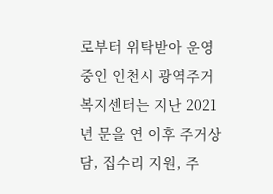로부터 위탁받아 운영 중인 인천시 광역주거복지센터는 지난 2021년 문을 연 이후 주거상담, 집수리 지원, 주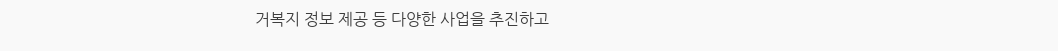거복지 정보 제공 등 다양한 사업을 추진하고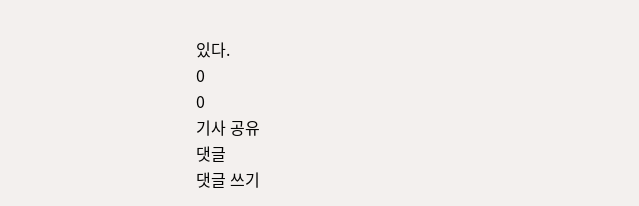있다.
0
0
기사 공유
댓글
댓글 쓰기